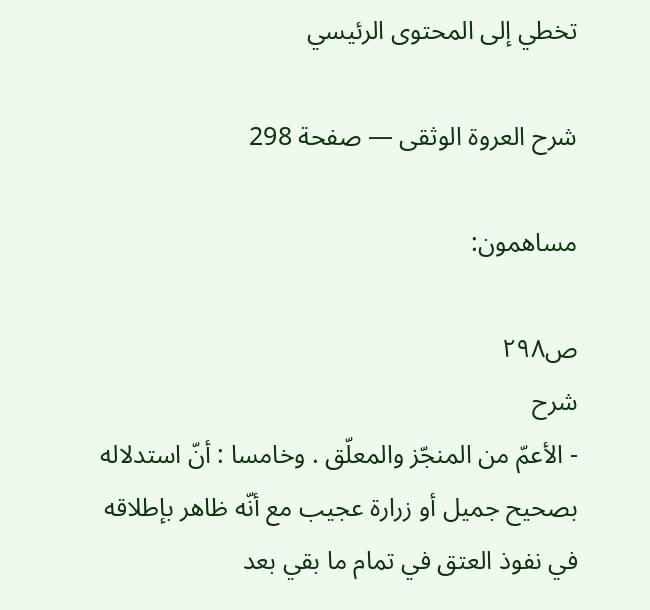تخطي إلى المحتوى الرئيسي

شرح العروة الوثقى — صفحة 298

مساهمون:

ص٢٩٨
شرح
- الأعمّ من المنجّز والمعلّق . وخامسا : أنّ استدلاله بصحيح جميل أو زرارة عجيب مع أنّه ظاهر بإطلاقه في نفوذ العتق في تمام ما بقي بعد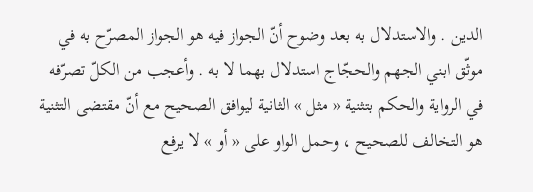الدين . والاستدلال به بعد وضوح أنّ الجواز فيه هو الجواز المصرّح به في موثّق ابني الجهم والحجّاج استدلال بهما لا به . وأعجب من الكلّ تصرّفه في الرواية والحكم بتثنية « مثل » الثانية ليوافق الصحيح مع أنّ مقتضى التثنية هو التخالف للصحيح ، وحمل الواو على « أو » لا يرفع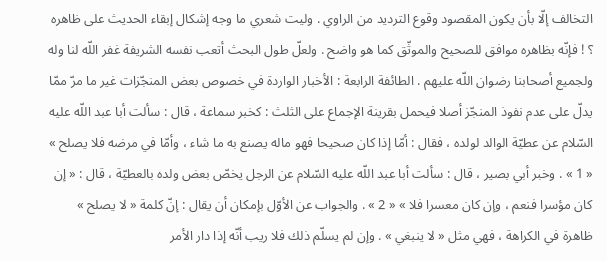التخالف إلّا بأن يكون المقصود وقوع الترديد من الراوي . وليت شعري ما وجه إشكال إبقاء الحديث على ظاهره ؟ ! فإنّه بظاهره موافق للصحيح والموثّق كما هو واضح . ولعلّ طول البحث أتعب نفسه الشريفة غفر اللّه لنا وله ولجميع أصحابنا رضوان اللّه عليهم . الطائفة الرابعة : الأخبار الواردة في خصوص بعض المنجّزات غير ما مرّ ممّا يدلّ على عدم نفوذ المنجّز أصلا فيحمل بقرينة الإجماع على الثلث : كخبر سماعة ، قال : سألت أبا عبد اللّه عليه السّلام عن عطيّة الوالد لولده ، فقال : أمّا إذا كان صحيحا فهو ماله يصنع به ما شاء ، وأمّا في مرضه فلا يصلح » « 1 » . وخبر أبي بصير ، قال : سألت أبا عبد اللّه عليه السّلام عن الرجل يخصّ بعض ولده بالعطيّة ، قال : « إن كان مؤسرا فنعم ، وإن كان معسرا فلا » « 2 » . والجواب عن الأوّل بإمكان أن يقال : إنّ كلمة « لا يصلح » ظاهرة في الكراهة ، فهي مثل « لا ينبغي » . وإن لم يسلّم ذلك فلا ريب أنّه إذا دار الأمر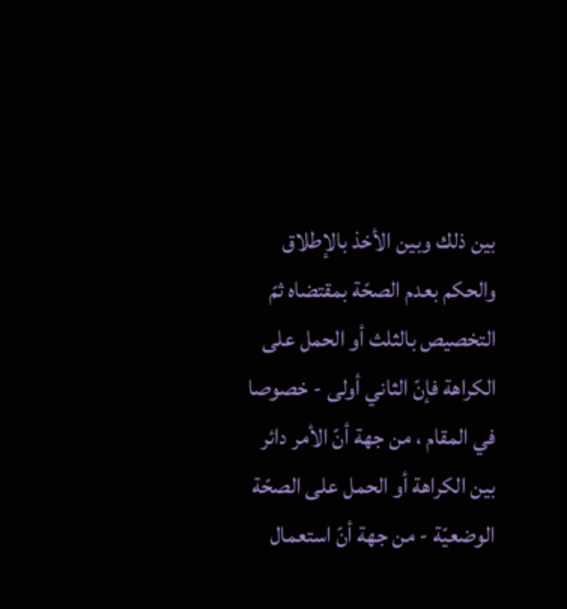بين ذلك وبين الأخذ بالإطلاق والحكم بعدم الصحّة بمقتضاه ثمّ التخصيص بالثلث أو الحمل على الكراهة فإنّ الثاني أولى - خصوصا في المقام ، من جهة أنّ الأمر دائر بين الكراهة أو الحمل على الصحّة الوضعيّة - من جهة أنّ استعمال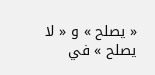« يصلح » و « لا يصلح » في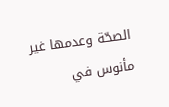الصحّة وعدمها غير مأنوس في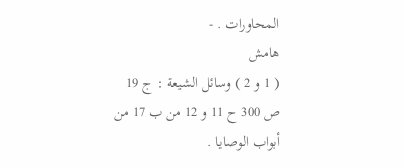المحاورات . -
هامش
( 1 و 2 ) وسائل الشيعة : ج 19 ص 300 ح 11 و 12 من ب 17 من أبواب الوصايا .